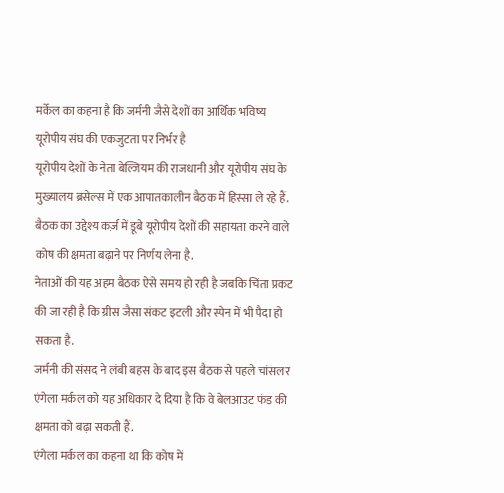मर्केल का कहना है कि जर्मनी जैसे देशों का आर्थिक भविष्य यूरोपीय संघ की एकजुटता पर निर्भर है
यूरोपीय देशों के नेता बेल्जियम की राजधानी और यूरोपीय संघ के मुख्यालय ब्रसेल्स में एक आपातकालीन बैठक में हिस्सा ले रहे हैं.
बैठक का उद्देश्य कर्ज़ में डूबे यूरोपीय देशों की सहायता करने वाले कोष की क्षमता बढ़ाने पर निर्णय लेना है.
नेताओं की यह अहम बैठक ऐसे समय हो रही है जबकि चिंता प्रकट की जा रही है कि ग्रीस जैसा संकट इटली और स्पेन में भी पैदा हो सकता है.
जर्मनी की संसद ने लंबी बहस के बाद इस बैठक से पहले चांसलर एंगेला मर्कल को यह अधिकार दे दिया है कि वे बेलआउट फंड की क्षमता को बढ़ा सकती हैं.
एंगेला मर्कल का कहना था कि कोष में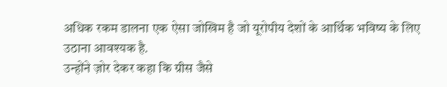अधिक रकम डालना एक ऐसा जोखिम है जो यूरोपीय देशों के आर्थिक भविष्य के लिए उठाना आवश्यक है.
उन्होंने ज़ोर देकर कहा कि ग्रीस जैसे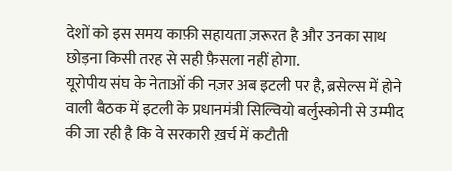देशों को इस समय काफ़ी सहायता ज़रूरत है और उनका साथ छोड़ना किसी तरह से सही फ़ैसला नहीं होगा.
यूरोपीय संघ के नेताओं की नज़र अब इटली पर है, ब्रसेल्स में होने वाली बैठक में इटली के प्रधानमंत्री सिल्वियो बर्लुस्कोनी से उम्मीद की जा रही है कि वे सरकारी ख़र्च में कटौती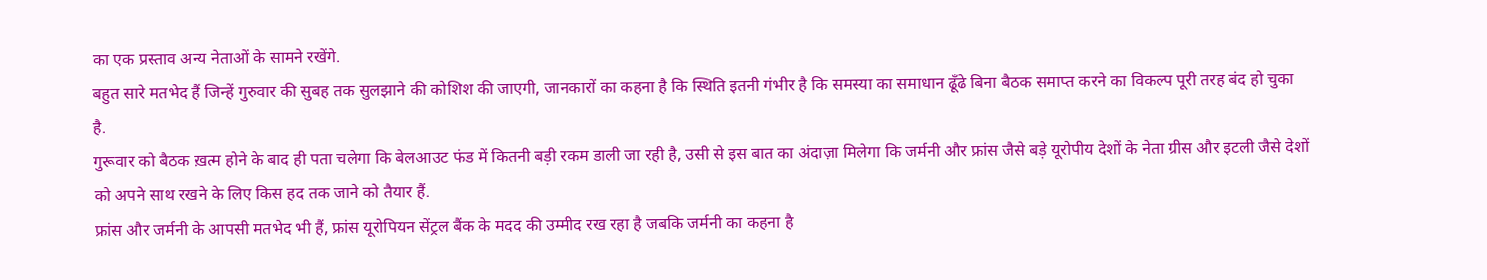का एक प्रस्ताव अन्य नेताओं के सामने रखेंगे.
बहुत सारे मतभेद हैं जिन्हें गुरुवार की सुबह तक सुलझाने की कोशिश की जाएगी, जानकारों का कहना है कि स्थिति इतनी गंभीर है कि समस्या का समाधान ढूँढे बिना बैठक समाप्त करने का विकल्प पूरी तरह बंद हो चुका है.
गुरूवार को बैठक ख़त्म होने के बाद ही पता चलेगा कि बेलआउट फंड में कितनी बड़ी रकम डाली जा रही है, उसी से इस बात का अंदाज़ा मिलेगा कि जर्मनी और फ्रांस जैसे बड़े यूरोपीय देशों के नेता ग्रीस और इटली जैसे देशों को अपने साथ रखने के लिए किस हद तक जाने को तैयार हैं.
फ्रांस और जर्मनी के आपसी मतभेद भी हैं, फ्रांस यूरोपियन सेंट्रल बैंक के मदद की उम्मीद रख रहा है जबकि जर्मनी का कहना है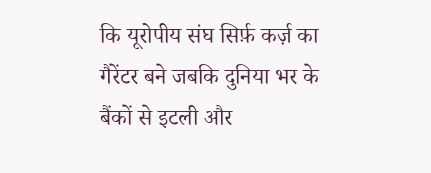कि यूरोपीय संघ सिर्फ़ कर्ज़ का गैरेंटर बने जबकि दुनिया भर के बैंकों से इटली और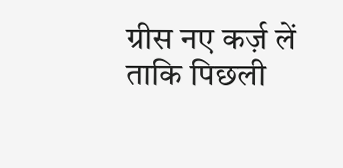ग्रीस नए कर्ज़ लें ताकि पिछली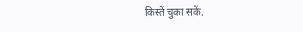किस्तें चुका सकें.